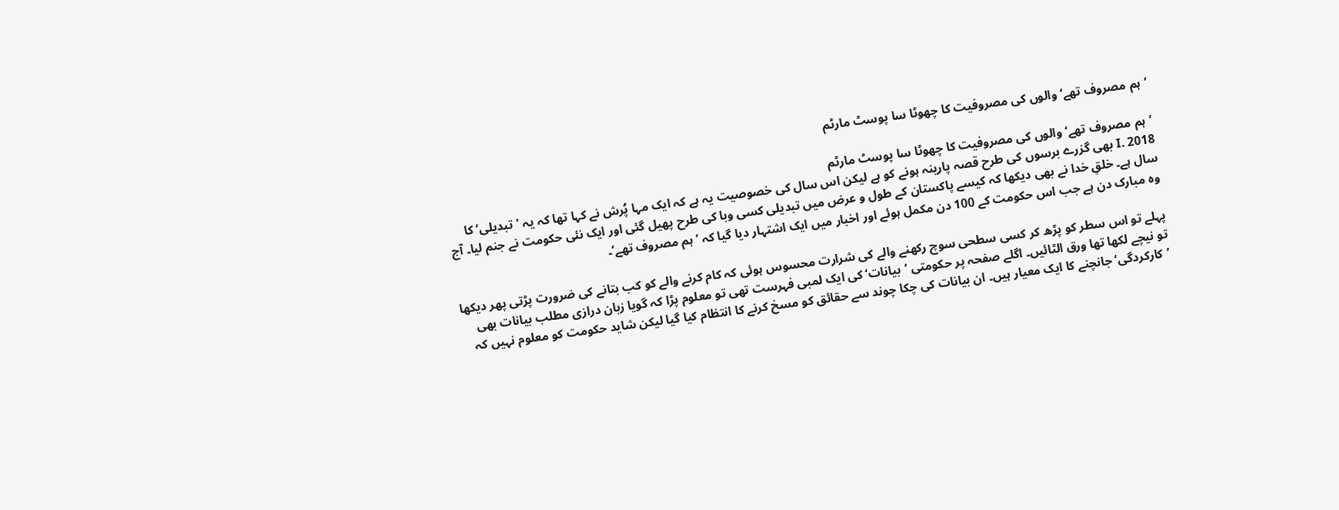’ہم مصروف تھے‘ والوں کی مصروفیت کا چھوٹا سا پوسٹ مارٹم

’ہم مصروف تھے‘ والوں کی مصروفیت کا چھوٹا سا پوسٹ مارٹم
I. 2018 بھی گزرے برسوں کی طرح قصہ پارینہ ہونے کو ہے لیکن اس سال کی خصوصیت یہ ہے کہ ایک مہا پُرش نے کہا تھا کہ یہ ’تبدیلی‘ کا سال ہے۔ خلقِ خدا نے بھی دیکھا کہ کیسے پاکستان کے طول و عرض میں تبدیلی کسی وبا کی طرح پھیل گئی اور ایک نئی حکومت نے جنم لیا۔ آج وہ مبارک دن ہے جب اس حکومت کے 100 دن مکمل ہوئے اور اخبار میں ایک اشتہار دیا گیا کہ ’ ہم مصروف تھے‘۔

پہلے تو اس سطر کو پڑھ کر کسی سطحی سوچ رکھنے والے کی شرارت محسوس ہوئی کہ کام کرنے والے کو کب بتانے کی ضرورت پڑتی پھر دیکھا تو نیچے لکھا تھا ورق الٹائیں۔ اگلے صفحہ پر حکومتی ’بیانات‘ کی ایک لمبی فہرست تھی تو معلوم پڑا کہ گویا زبان درازی مطلب بیانات بھی ’کارکردگی‘ جانچنے کا ایک معیار ہیں۔ ان بیانات کی چکا چوند سے حقائق کو مسخ کرنے کا انتظام کیا گیا لیکن شاید حکومت کو معلوم نہیں کہ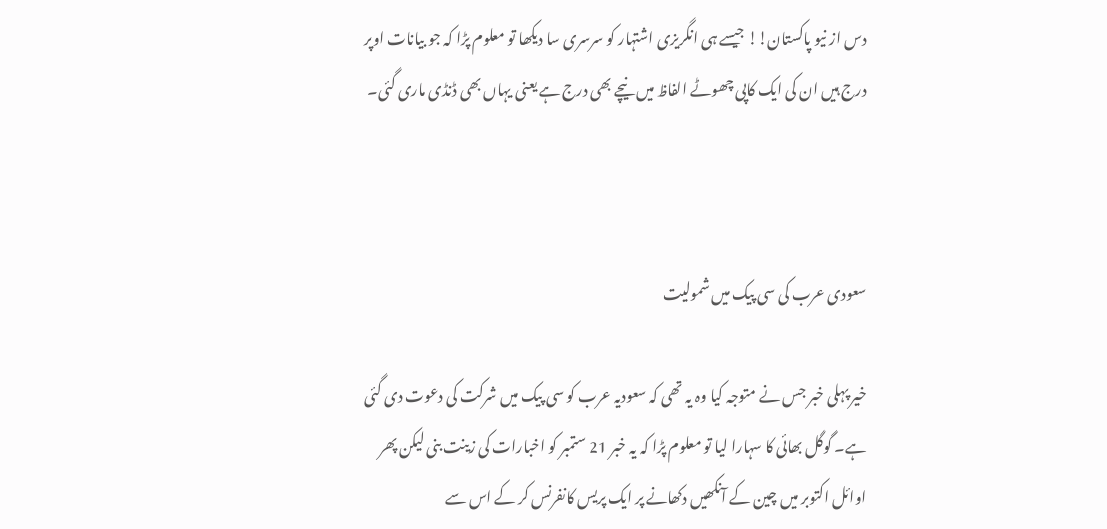دس از نیو پاکستان!! جیسے ہی انگریزی اشتہار کو سرسری سا دیکھا تو معلوم پڑا کہ جو بیانات اوپر درج ہیں ان کی ایک کاپی چھوٹے الفاظ میں نیچے بھی درج ہے یعنی یہاں بھی ڈنڈی ماری گئی۔



سعودی عرب کی سی پیک میں شمولیت

خیر پہلی خبر جس نے متوجہ کیا وہ یہ تھی کہ سعودیہ عرب کو سی پیک میں شرکت کی دعوت دی گئی ہے۔ گوگل بھائی کا سہارا لیا تو معلوم پڑا کہ یہ خبر 21 ستمبر کو اخبارات کی زینت بنی لیکن پھر اوائل اکتوبر میں چین کے آنکھیں دکھانے پر ایک پریس کانفرنس کر کے اس سے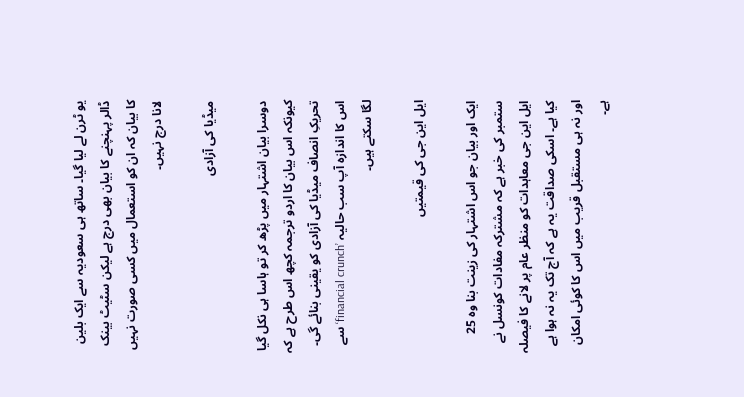یو ٹرن لے لیا گیا۔ ساتھ ہی سعودیہ سے ایک بلین ڈالر پہنچنے کا بیان بھی درج ہے لیکن سٹیٹ بینک کا بیان کہ ان کو استعمال میں کسی صورت نہیں لانا درج نہیں۔

میڈیا کی آزادی

دوسرا بیان اشتہار میں پڑھ کر تو ہاسا ہی نکل گیا کیونکہ اس بیان کا اردو ترجمہ کچھ اس طرح ہے کہ تحریکِ انصاف میڈیا کی آزادی کو یقینی بنائے گی۔ اس کا اندازہ آپ سب حالیہ ’financial crunch‘ سے لگا سکتے ہیں۔

ایل این جی کی قیمتیں

ایک اور بیان جو اس اشتہار کی زینت بنا وہ 25 ستمبر کی خبر ہے کہ مشترکہ مفادات کونسل نے ایل این جی معاہدات کو منظر عام پر لانے کا فیصلہ کیا ہے۔ اسکی صداقت یہ ہے کہ آج تک یہ نہ ہوا ہے اور نہ ہی مستقبل قریب میں اس کا کوئی امکان ہے۔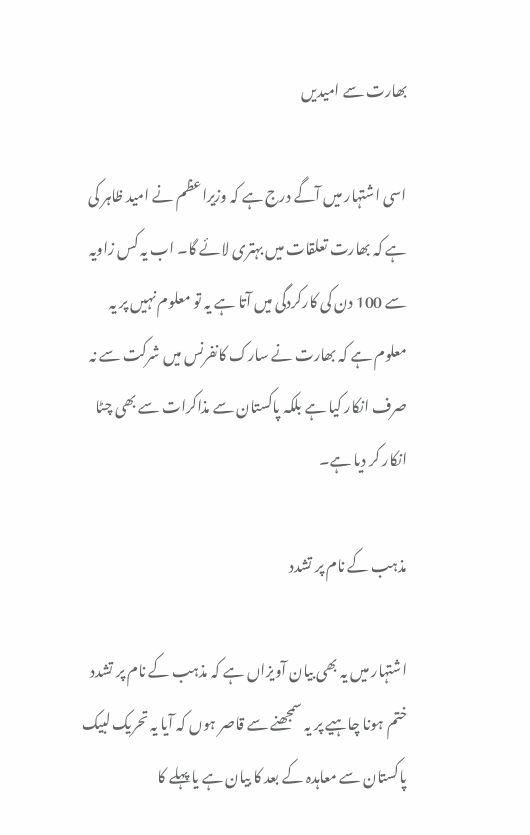بھارت سے امیدیں

اسی اشتہار میں آگے درج ہے کہ وزیراعظم نے امید ظاہر کی ہے کہ بھارت تعلقات میں بہتری لائے گا۔ اب یہ کس زاویہ سے 100 دن کی کارکردگی میں آتا ہے یہ تو معلوم نہیں پر یہ معلوم ہے کہ بھارت نے سارک کانفرنس میں شرکت سے نہ صرف انکار کیا ہے بلکہ پاکستان سے مذاکرات سے بھی چٹا انکار کر دیا ہے۔

مذہب کے نام پر تشدد

اشتہار میں یہ بھی بیان آویزاں ہے کہ مذہب کے نام پر تشدد ختم ہونا چاہیے پر یہ سمجھنے سے قاصر ہوں کہ آیا یہ تحریک لبیک پاکستان سے معاہدہ کے بعد کا بیان ہے یا پہلے کا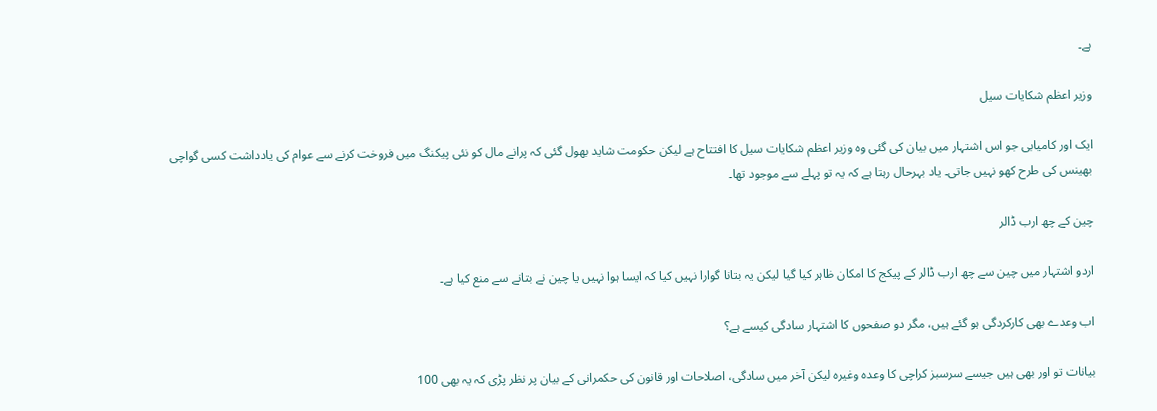ہے۔

وزیر اعظم شکایات سیل

ایک اور کامیابی جو اس اشتہار میں بیان کی گئی وہ وزیر اعظم شکایات سیل کا افتتاح ہے لیکن حکومت شاید بھول گئی کہ پرانے مال کو نئی پیکنگ میں فروخت کرنے سے عوام کی یادداشت کسی گواچی بھینس کی طرح کھو نہیں جاتی۔ یاد بہرحال رہتا ہے کہ یہ تو پہلے سے موجود تھا۔

چین کے چھ ارب ڈالر

اردو اشتہار میں چین سے چھ ارب ڈالر کے پیکج کا امکان ظاہر کیا گیا لیکن یہ بتانا گوارا نہیں کیا کہ ایسا ہوا نہیں یا چین نے بتانے سے منع کیا ہے۔

اب وعدے بھی کارکردگی ہو گئے ہیں، مگر دو صفحوں کا اشتہار سادگی کیسے ہے؟

بیانات تو اور بھی ہیں جیسے سرسبز کراچی کا وعدہ وغیرہ لیکن آخر میں سادگی، اصلاحات اور قانون کی حکمرانی کے بیان پر نظر پڑی کہ یہ بھی 100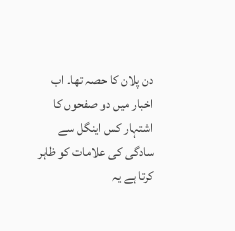دن پلان کا حصہ تھا۔ اب اخبار میں دو صفحوں کا اشتہار کس اینگل سے سادگی کی علامات کو ظاہر کرتا ہے یہ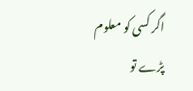اگر کسی کو معلوم پڑے تو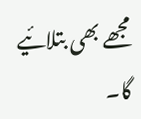مجھے بھی بتلائیے گا۔